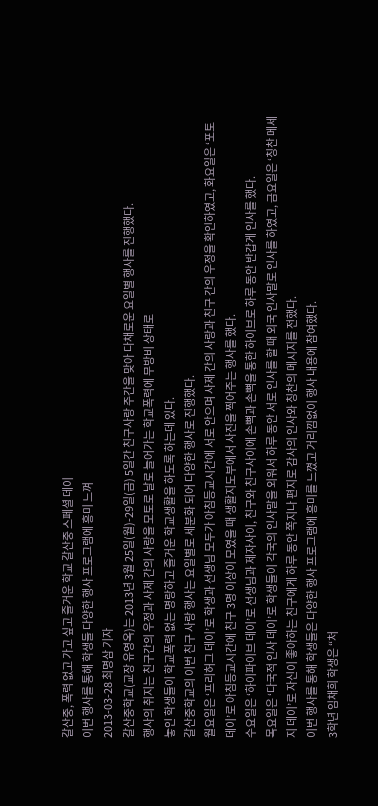갈산중, 폭력 없고 가고 싶고 즐거운 학교 갈산중 스페셜 데이
이번 행사를 통해 학생들 다양한 행사 프로그램에 흥미 느껴
2013-03-28 최명삼 기자
갈산중학교(교장 유영옥)는 2013년 3월 25일(월)-29일(금) 5일간 친구사랑 주간을 맞아 다채로운 요일별 행사를 진행했다.
행사의 취지는 친구간의 우정과 사제 간의 사랑을 모토로 날로 늘어가는 학교폭력에 무방비 상태로
놓인 학생들이 학교폭력 없는 명랑하고 즐거운 학교생활을 하도록 하는데 있다.
갈산중학교의 이번 친구 사랑 행사는 요일별로 세분화 되어 다양한 행사로 진행했다.
월요일은 ‘프리허그 데이’로 학생과 선생님 모두가 아침등교시간에 서로 안으며 사제 간의 사랑과 친구 간의 우정을 확인하였고, 화요일은 ‘포토 데이’로 아침등교시간에 친구 3명 이상이 모였을 때 생활지도부에서 사진을 찍어주는 행사를 했다.
수요일은 ‘하이파이브 데이’로 선생님과 제자사이, 친구와 친구사이에 손뼉과 손뼉을 통한 하이브로 하루 동안 반갑게 인사를 했다.
목요일은 ‘다국적 인사 데이’로 학생들이 각국의 인사말을 외워서 하루 동안 서로 인사를 할 때 외국 인사말로 인사를 하였고, 금요일은 ‘칭찬 메세지 데이’로 자신이 좋아하는 친구에게 하루 동안 쪽지나 편지로 감사의 인사와 칭찬의 메시지를 전했다.
이번 행사를 통해 학생들은 다양한 행사 프로그램에 흥미를 느꼈고 거리낌없이 행사 내용에 참여했다.
3학년 임채희 학생은 “처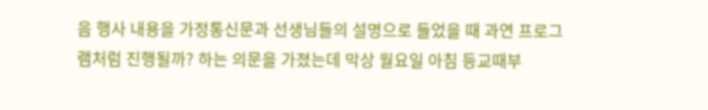음 행사 내용을 가정통신문과 선생님들의 설명으로 들었을 때 과연 프로그램처럼 진행될까? 하는 의문을 가졌는데 막상 월요일 아침 등교때부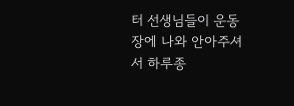터 선생님들이 운동장에 나와 안아주셔서 하루종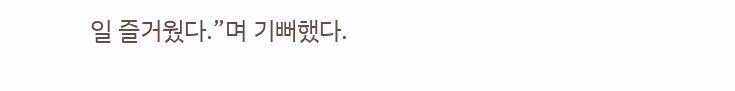일 즐거웠다.”며 기뻐했다.